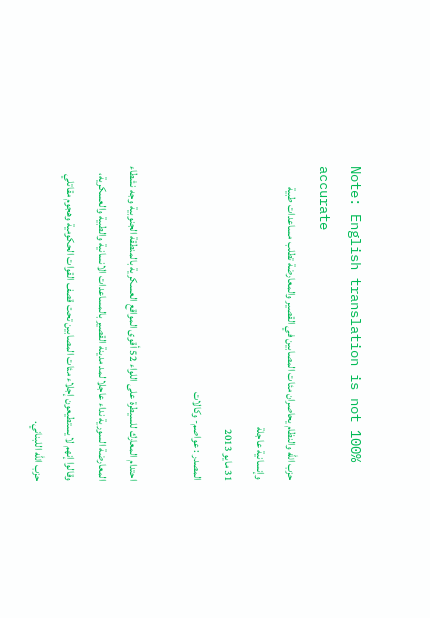Note: English translation is not 100% accurate
حزب الله والنظام يحاصران مئات المصابين في القصير والمعارضة تطلب مساعدات طبية وإنسانية عاجلة
31 مايو 2013
المصدر : عواصم- وكالات

احتدام المعارك للسيطرة على اللواء 52 أقوى المواقع العسكرية بالمنطقة الجنوبية وجه نشطاء المعارضة السورية نداء عاجلا لمد مدينة القصير بالمساعدات الانسانية والطبية والعسكرية، وقالوا إنهم لا يستطيعون إجلاء مئات المصابين تحت قصف القوات الحكومية وهجوم مقاتلي حزب الله اللبناني.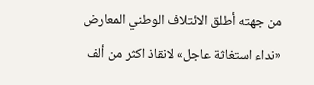من جهته أطلق الائتلاف الوطني المعارض «نداء استغاثة عاجل» لانقاذ اكثر من ألف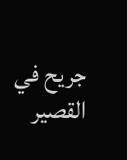جريح في القصير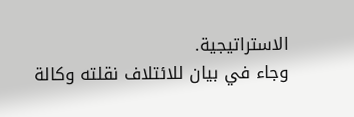الاستراتيجية.
وجاء في بيان للائتلاف نقلته وكالة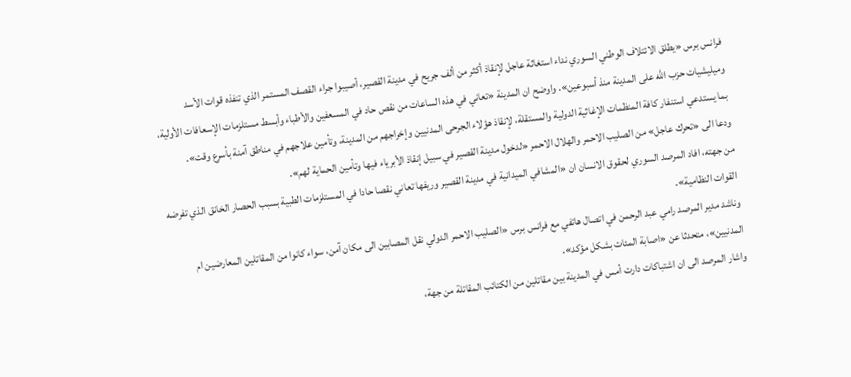فرانس برس «يطلق الائتلاف الوطني السوري نداء استغاثة عاجل لإنقاذ أكثر من ألف جريح في مدينة القصير، أصيبوا جراء القصف المستمر الذي تنفذه قوات الأسد وميليشيات حزب الله على المدينة منذ أسبوعين». واوضح ان المدينة «تعاني في هذه الساعات من نقص حاد في المسعفين والأطباء وأبسط مستلزمات الإسعافات الأولية، بما يستدعي استنفار كافة المنظمات الإغاثية الدولية والمستقلة، لإنقاذ هؤلاء الجرحى المدنيين وإخراجهم من المدينة، وتأمين علاجهم في مناطق آمنة بأسرع وقت».
ودعا الى «تحرك عاجل» من الصليب الاحمر والهلال الاحمر «لدخول مدينة القصير في سبيل إنقاذ الأبرياء فيها وتأمين الحماية لهم».
من جهته، افاد المرصد السوري لحقوق الانسان ان «المشافي الميدانية في مدينة القصير وريفها تعاني نقصا حادا في المستلزمات الطبية بسبب الحصار الخانق الذي تفرضه القوات النظامية».
وناشد مدير المرصد رامي عبد الرحمن في اتصال هاتفي مع فرانس برس «الصليب الاحمر الدولي نقل المصابين الى مكان آمن، سواء كانوا من المقاتلين المعارضين ام المدنيين»، متحدثا عن «اصابة المئات بشكل مؤكد».
واشار المرصد الى ان اشتباكات دارت أمس في المدينة بين مقاتلين من الكتائب المقاتلة من جهة،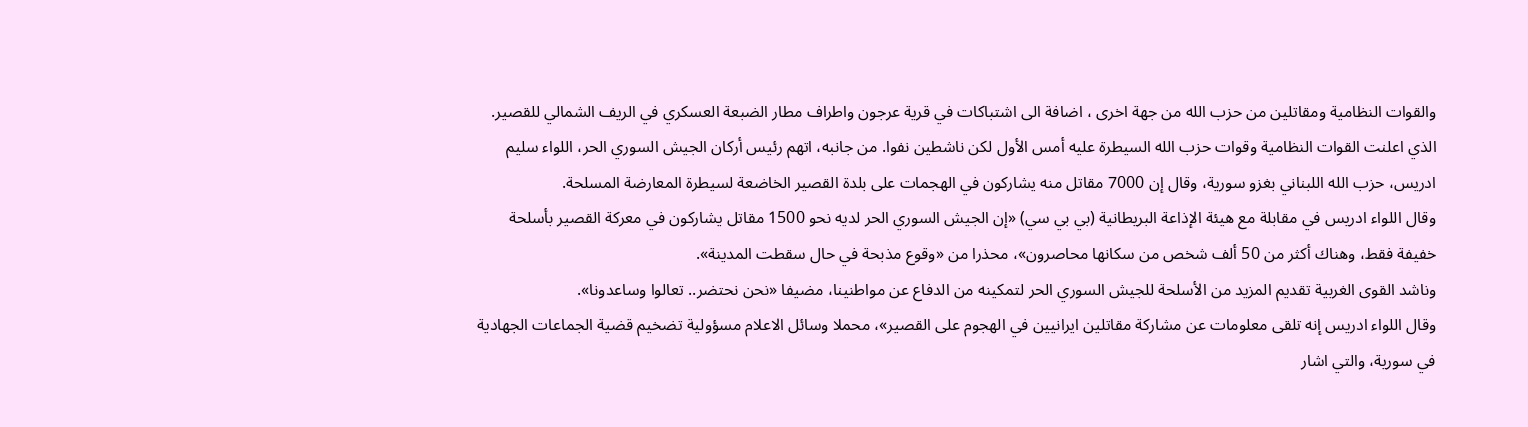والقوات النظامية ومقاتلين من حزب الله من جهة اخرى ، اضافة الى اشتباكات في قرية عرجون واطراف مطار الضبعة العسكري في الريف الشمالي للقصير. الذي اعلنت القوات النظامية وقوات حزب الله السيطرة عليه أمس الأول لكن ناشطين نفوا. من جانبه، اتهم رئيس أركان الجيش السوري الحر، اللواء سليم ادريس، حزب الله اللبناني بغزو سورية، وقال إن 7000 مقاتل منه يشاركون في الهجمات على بلدة القصير الخاضعة لسيطرة المعارضة المسلحة.
وقال اللواء ادريس في مقابلة مع هيئة الإذاعة البريطانية (بي بي سي) «إن الجيش السوري الحر لديه نحو 1500 مقاتل يشاركون في معركة القصير بأسلحة خفيفة فقط، وهناك أكثر من 50 ألف شخص من سكانها محاصرون»، محذرا من «وقوع مذبحة في حال سقطت المدينة».
وناشد القوى الغربية تقديم المزيد من الأسلحة للجيش السوري الحر لتمكينه من الدفاع عن مواطنينا، مضيفا «نحن نحتضر.. تعالوا وساعدونا».
وقال اللواء ادريس إنه تلقى معلومات عن مشاركة مقاتلين ايرانيين في الهجوم على القصير»، محملا وسائل الاعلام مسؤولية تضخيم قضية الجماعات الجهادية في سورية، والتي اشار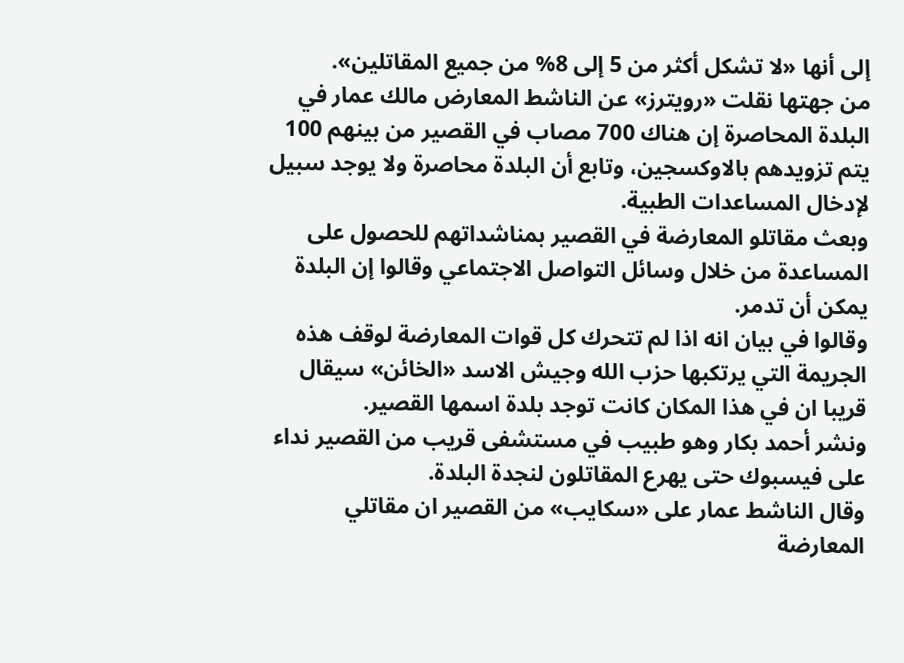إلى أنها «لا تشكل أكثر من 5 إلى 8% من جميع المقاتلين».
من جهتها نقلت «رويترز» عن الناشط المعارض مالك عمار في البلدة المحاصرة إن هناك 700 مصاب في القصير من بينهم 100 يتم تزويدهم بالاوكسجين، وتابع أن البلدة محاصرة ولا يوجد سبيل لإدخال المساعدات الطبية.
وبعث مقاتلو المعارضة في القصير بمناشداتهم للحصول على المساعدة من خلال وسائل التواصل الاجتماعي وقالوا إن البلدة يمكن أن تدمر.
وقالوا في بيان انه اذا لم تتحرك كل قوات المعارضة لوقف هذه الجريمة التي يرتكبها حزب الله وجيش الاسد «الخائن» سيقال قريبا ان في هذا المكان كانت توجد بلدة اسمها القصير.
ونشر أحمد بكار وهو طبيب في مستشفى قريب من القصير نداء على فيسبوك حتى يهرع المقاتلون لنجدة البلدة.
وقال الناشط عمار على «سكايب» من القصير ان مقاتلي المعارضة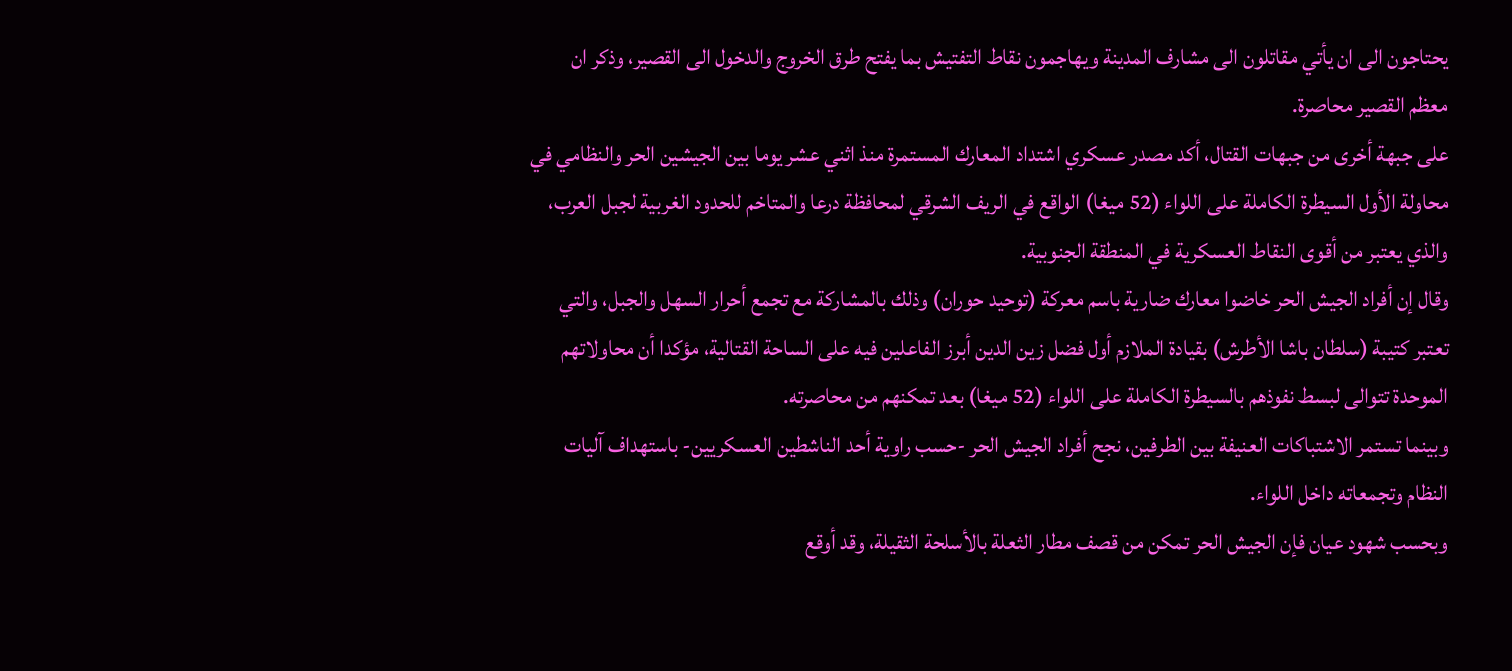يحتاجون الى ان يأتي مقاتلون الى مشارف المدينة ويهاجمون نقاط التفتيش بما يفتح طرق الخروج والدخول الى القصير، وذكر ان معظم القصير محاصرة.
على جبهة أخرى من جبهات القتال، أكد مصدر عسكري اشتداد المعارك المستمرة منذ اثني عشر يوما بين الجيشين الحر والنظامي في محاولة الأول السيطرة الكاملة على اللواء (52 ميغا) الواقع في الريف الشرقي لمحافظة درعا والمتاخم للحدود الغربية لجبل العرب، والذي يعتبر من أقوى النقاط العسكرية في المنطقة الجنوبية.
وقال إن أفراد الجيش الحر خاضوا معارك ضارية باسم معركة (توحيد حوران) وذلك بالمشاركة مع تجمع أحرار السهل والجبل، والتي تعتبر كتيبة (سلطان باشا الأطرش) بقيادة الملازم أول فضل زين الدين أبرز الفاعلين فيه على الساحة القتالية، مؤكدا أن محاولاتهم الموحدة تتوالى لبسط نفوذهم بالسيطرة الكاملة على اللواء (52 ميغا) بعد تمكنهم من محاصرته.
وبينما تستمر الاشتباكات العنيفة بين الطرفين، نجح أفراد الجيش الحر -حسب راوية أحد الناشطين العسكريين- باستهداف آليات النظام وتجمعاته داخل اللواء.
وبحسب شهود عيان فإن الجيش الحر تمكن من قصف مطار الثعلة بالأسلحة الثقيلة، وقد أوقع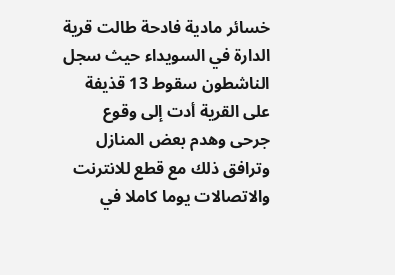خسائر مادية فادحة طالت قرية الدارة في السويداء حيث سجل الناشطون سقوط 13 قذيفة على القرية أدت إلى وقوع جرحى وهدم بعض المنازل وترافق ذلك مع قطع للانترنت والاتصالات يوما كاملا في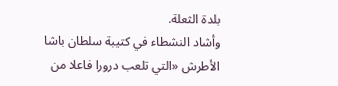بلدة الثعلة.
وأشاد النشطاء في كتيبة سلطان باشا الأطرش «التي تلعب درورا فاعلا من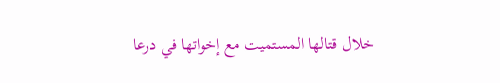خلال قتالها المستميت مع إخواتها في درعا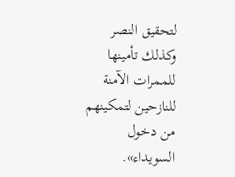لتحقيق النصر وكذلك تأمينها للممرات الآمنة للنازحين لتمكينهم من دخول السويداء».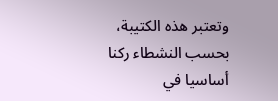وتعتبر هذه الكتيبة، بحسب النشطاء ركنا أساسيا في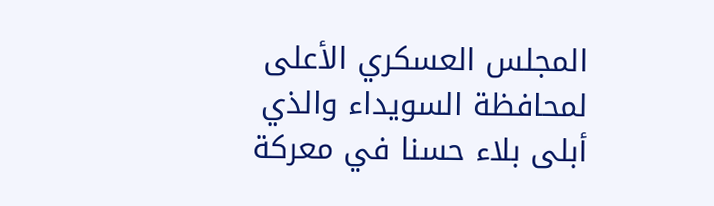المجلس العسكري الأعلى لمحافظة السويداء والذي أبلى بلاء حسنا في معركة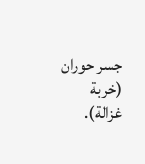جسر حوران (خربة غزالة).